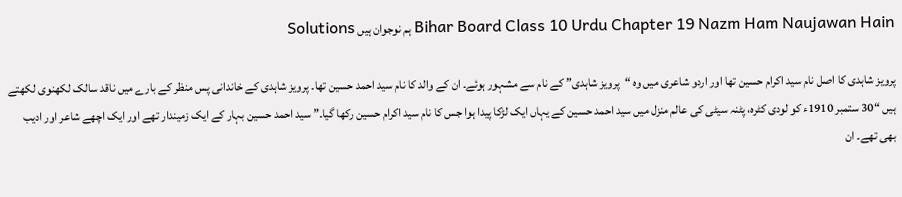Bihar Board Class 10 Urdu Chapter 19 Nazm Ham Naujawan Hain ہم نوجوان ہیں Solutions

پرویز شاہدی کا اصل نام سید اکرام حسین تھا اور اردو شاعری میں وہ “پرویز شاہدی” کے نام سے مشہور ہوئے۔ ان کے والد کا نام سید احمد حسین تھا۔ پرویز شاہدی کے خاندانی پس منظر کے بارے میں ناقد سالک لکھنوی لکھتے ہیں “30 ستمبر 1910ء کو لودی کٹرہ، پٹنہ سیٹی کی عالم منزل میں سید احمد حسین کے یہاں ایک لڑکا پیدا ہوا جس کا نام سید اکرام حسین رکھا گیا۔” سید احمد حسین بہار کے ایک زمیندار تھے اور ایک اچھے شاعر اور ادیب بھی تھے۔ ان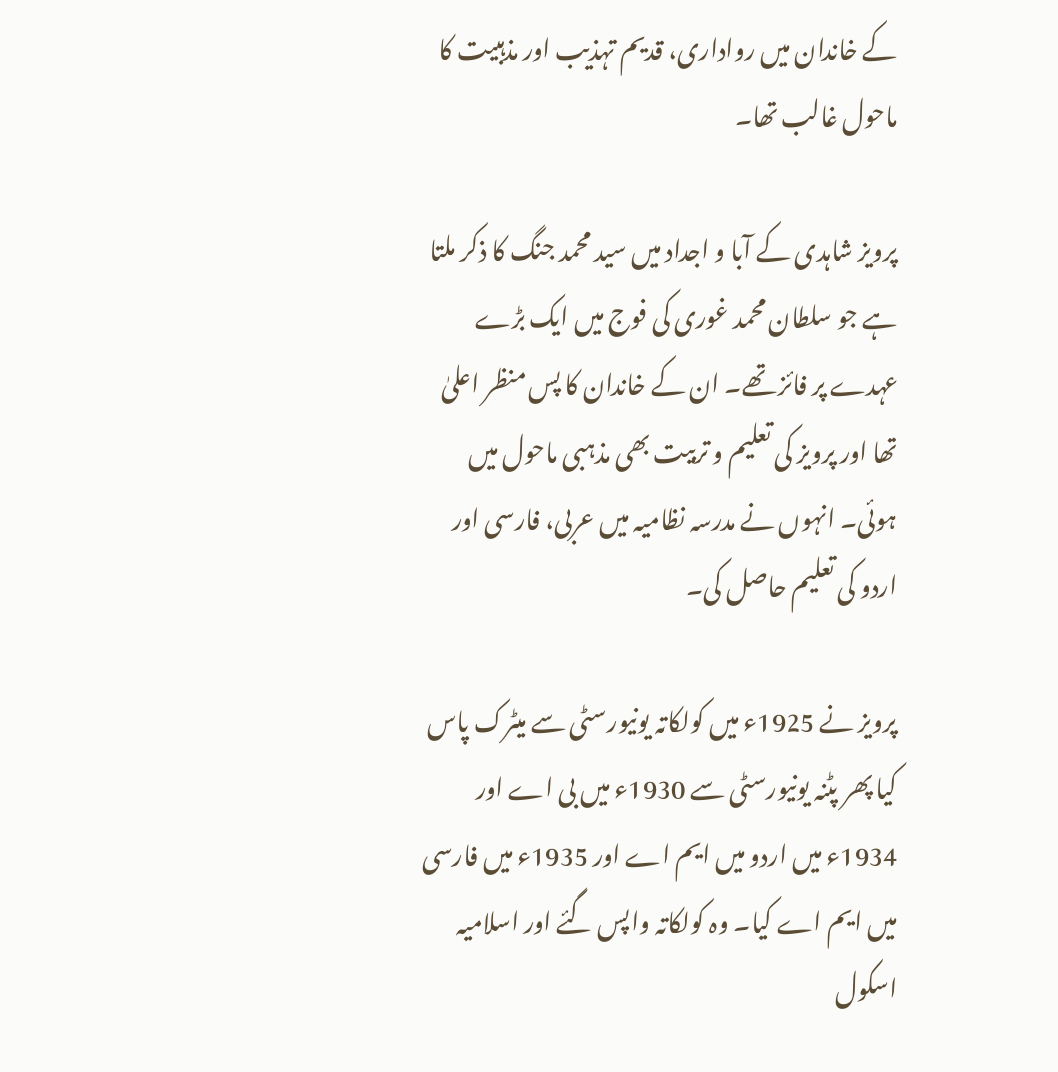کے خاندان میں رواداری، قدیم تہذیب اور مذہبیت کا ماحول غالب تھا۔

پرویز شاہدی کے آبا و اجداد میں سید محمد جنگ کا ذکر ملتا ہے جو سلطان محمد غوری کی فوج میں ایک بڑے عہدے پر فائز تھے۔ ان کے خاندان کا پس منظر اعلیٰ تھا اور پرویز کی تعلیم و تربیت بھی مذہبی ماحول میں ہوئی۔ انہوں نے مدرسہ نظامیہ میں عربی، فارسی اور اردو کی تعلیم حاصل کی۔

پرویز نے 1925ء میں کولکاتہ یونیورسٹی سے میٹرک پاس کیا پھر پٹنہ یونیورسٹی سے 1930ء میں بی اے اور 1934ء میں اردو میں ایم اے اور 1935ء میں فارسی میں ایم اے کیا۔ وہ کولکاتہ واپس گئے اور اسلامیہ اسکول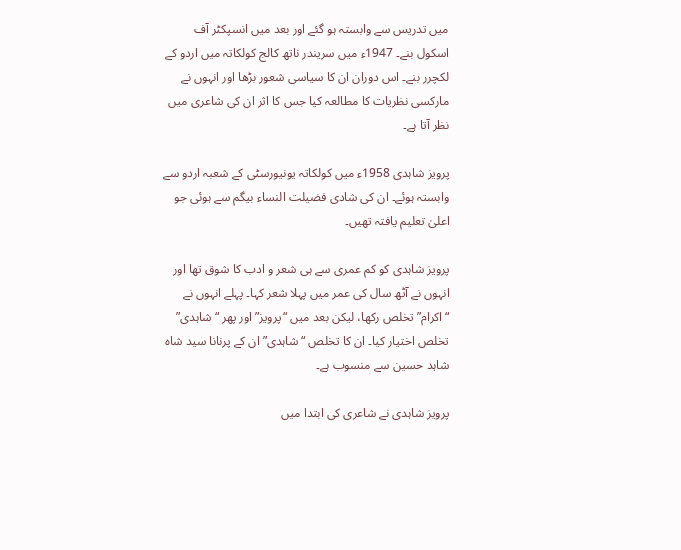میں تدریس سے وابستہ ہو گئے اور بعد میں انسپکٹر آف اسکول بنے۔ 1947ء میں سریندر ناتھ کالج کولکاتہ میں اردو کے لکچرر بنے۔ اس دوران ان کا سیاسی شعور بڑھا اور انہوں نے مارکسی نظریات کا مطالعہ کیا جس کا اثر ان کی شاعری میں نظر آتا ہے۔

پرویز شاہدی 1958ء میں کولکاتہ یونیورسٹی کے شعبہ اردو سے وابستہ ہوئے۔ ان کی شادی فضیلت النساء بیگم سے ہوئی جو اعلیٰ تعلیم یافتہ تھیں۔

پرویز شاہدی کو کم عمری سے ہی شعر و ادب کا شوق تھا اور انہوں نے آٹھ سال کی عمر میں پہلا شعر کہا۔ پہلے انہوں نے “اکرام” تخلص رکھا، لیکن بعد میں “پرویز” اور پھر “شاہدی” تخلص اختیار کیا۔ ان کا تخلص “شاہدی” ان کے پرنانا سید شاہ شاہد حسین سے منسوب ہے۔

پرویز شاہدی نے شاعری کی ابتدا میں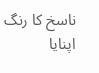ناسخ کا رنگ اپنایا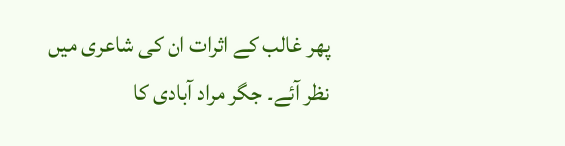پھر غالب کے اثرات ان کی شاعری میں نظر آئے۔ جگر مراد آبادی کا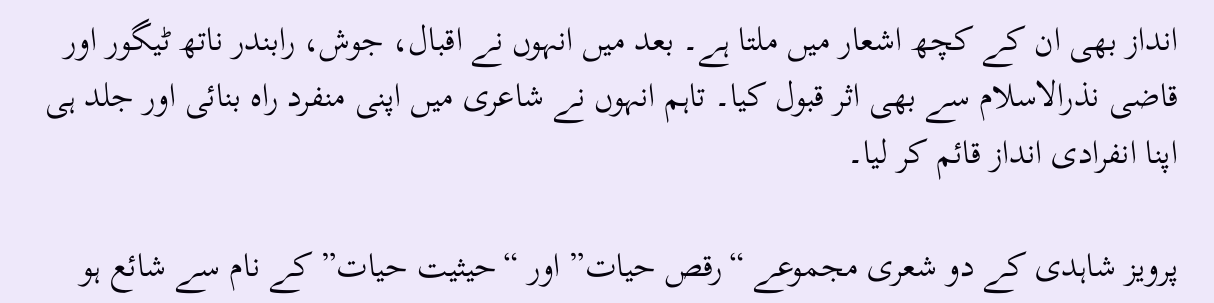انداز بھی ان کے کچھ اشعار میں ملتا ہے۔ بعد میں انہوں نے اقبال، جوش، رابندر ناتھ ٹیگور اور قاضی نذرالاسلام سے بھی اثر قبول کیا۔ تاہم انہوں نے شاعری میں اپنی منفرد راہ بنائی اور جلد ہی اپنا انفرادی انداز قائم کر لیا۔

پرویز شاہدی کے دو شعری مجموعے “رقص حیات” اور “حیثیت حیات” کے نام سے شائع ہو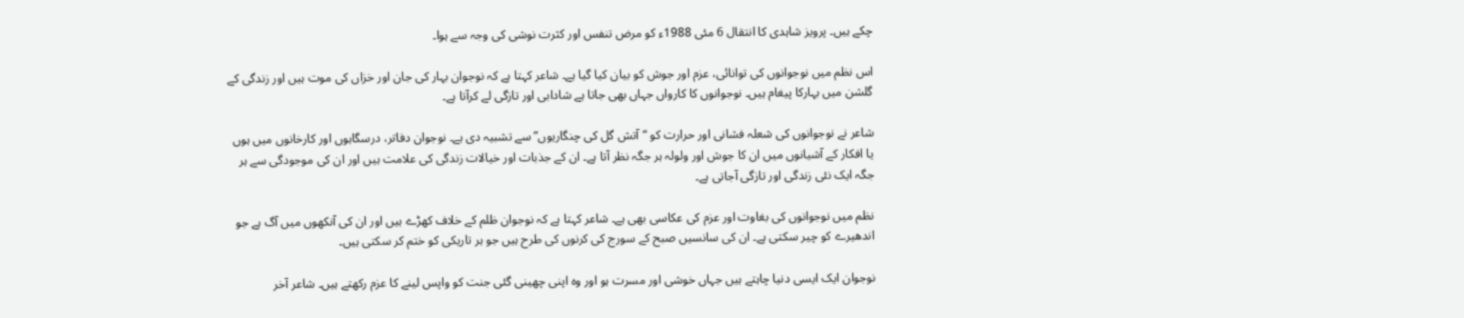چکے ہیں۔ پرویز شاہدی کا انتقال 6 مئی 1988ء کو مرض تنفس اور کثرت نوشی کی وجہ سے ہوا۔

اس نظم میں نوجوانوں کی توانائی، عزم اور جوش کو بیان کیا گیا ہے۔ شاعر کہتا ہے کہ نوجوان بہار کی جان اور خزاں کی موت ہیں اور زندگی کے گلشن میں بہارکا پیغام ہیں۔ نوجوانوں کا کارواں جہاں بھی جاتا ہے شادابی اور تازگی لے کرآتا ہے۔

شاعر نے نوجوانوں کی شعلہ فشانی اور حرارت کو “آتش گل کی چنگاریوں” سے تشبیہ دی ہے۔ نوجوان دفاتر، درسگاہوں اور کارخانوں میں ہوں یا افکار کے آشیانوں میں ان کا جوش اور ولولہ ہر جگہ نظر آتا ہے۔ ان کے جذبات اور خیالات زندگی کی علامت ہیں اور ان کی موجودگی سے ہر جگہ ایک نئی زندگی اور تازگی آجاتی ہے۔

نظم میں نوجوانوں کی بغاوت اور عزم کی عکاسی بھی ہے۔ شاعر کہتا ہے کہ نوجوان ظلم کے خلاف کھڑے ہیں اور ان کی آنکھوں میں آگ ہے جو اندھیرے کو چیر سکتی ہے۔ ان کی سانسیں صبح کے سورج کی کرنوں کی طرح ہیں جو ہر تاریکی کو ختم کر سکتی ہیں۔

نوجوان ایک ایسی دنیا چاہتے ہیں جہاں خوشی اور مسرت ہو اور وہ اپنی چھینی گئی جنت کو واپس لینے کا عزم رکھتے ہیں۔ شاعر آخر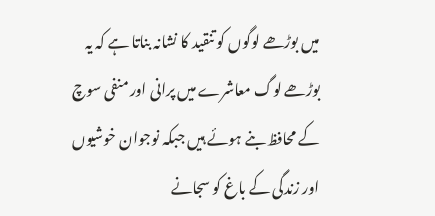میں بوڑھے لوگوں کو تنقید کا نشانہ بناتا ہے کہ یہ بوڑھے لوگ معاشرے میں پرانی اور منفی سوچ کے محافظ بنے ہوئے ہیں جبکہ نوجوان خوشیوں اور زندگی کے باغ کو سجانے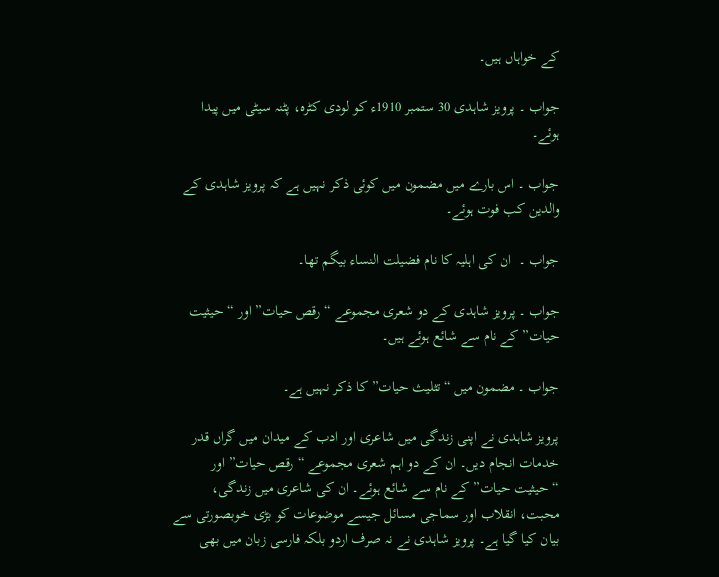کے خواہاں ہیں۔

جواب ۔ پرویز شاہدی 30 ستمبر 1910ء کو لودی کٹرہ، پٹنہ سیٹی میں پیدا ہوئے۔

جواب ۔ اس بارے میں مضمون میں کوئی ذکر نہیں ہے کہ پرویز شاہدی کے والدین کب فوت ہوئے۔

جواب ۔  ان کی اہلیہ کا نام فضیلت النساء بیگم تھا۔

جواب ۔ پرویز شاہدی کے دو شعری مجموعے “رقص حیات” اور “حیثیت حیات” کے نام سے شائع ہوئے ہیں۔

جواب ۔ مضمون میں “تثلیث حیات” کا ذکر نہیں ہے۔

پرویز شاہدی نے اپنی زندگی میں شاعری اور ادب کے میدان میں گراں قدر خدمات انجام دیں۔ ان کے دو اہم شعری مجموعے “رقص حیات” اور “حیثیت حیات” کے نام سے شائع ہوئے۔ ان کی شاعری میں زندگی، محبت، انقلاب اور سماجی مسائل جیسے موضوعات کو بڑی خوبصورتی سے بیان کیا گیا ہے۔ پرویز شاہدی نے نہ صرف اردو بلکہ فارسی زبان میں بھی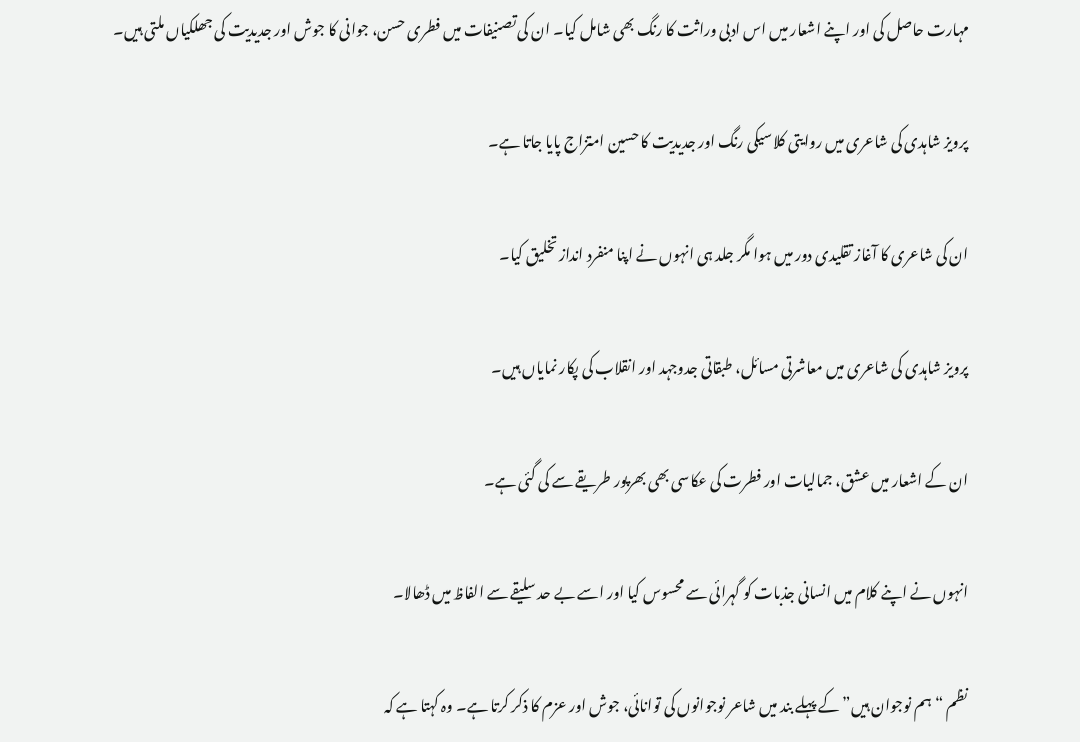مہارت حاصل کی اور اپنے اشعار میں اس ادبی وراثت کا رنگ بھی شامل کیا۔ ان کی تصنیفات میں فطری حسن، جوانی کا جوش اور جدیدیت کی جھلکیاں ملتی ہیں۔

پرویز شاہدی کی شاعری میں روایتی کلاسیکی رنگ اور جدیدیت کا حسین امتزاج پایا جاتا ہے۔

ان کی شاعری کا آغاز تقلیدی دور میں ہوا مگر جلد ہی انہوں نے اپنا منفرد انداز تخلیق کیا۔

پرویز شاہدی کی شاعری میں معاشرتی مسائل، طبقاتی جدوجہد اور انقلاب کی پکار نمایاں ہیں۔

ان کے اشعار میں عشق، جمالیات اور فطرت کی عکاسی بھی بھرپور طریقے سے کی گئی ہے۔

انہوں نے اپنے کلام میں انسانی جذبات کو گہرائی سے محسوس کیا اور اسے بے حد سلیقے سے الفاظ میں ڈھالا۔

نظم “ہم نوجوان ہیں” کے پہلے بند میں شاعر نوجوانوں کی توانائی، جوش اور عزم کا ذکر کرتا ہے۔ وہ کہتا ہے کہ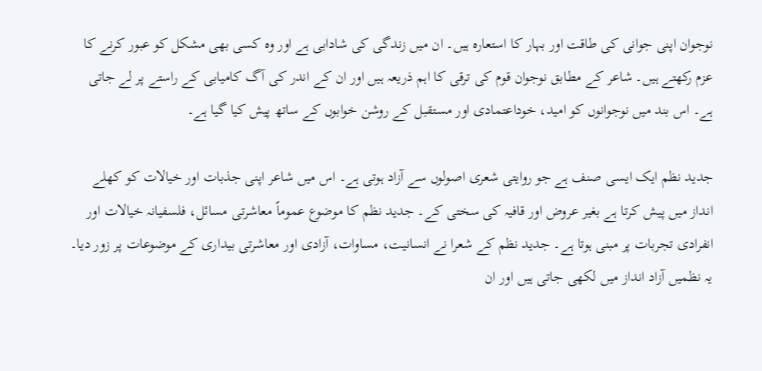نوجوان اپنی جوانی کی طاقت اور بہار کا استعارہ ہیں۔ ان میں زندگی کی شادابی ہے اور وہ کسی بھی مشکل کو عبور کرنے کا عزم رکھتے ہیں۔ شاعر کے مطابق نوجوان قوم کی ترقی کا اہم ذریعہ ہیں اور ان کے اندر کی آگ کامیابی کے راستے پر لے جاتی ہے۔ اس بند میں نوجوانوں کو امید، خوداعتمادی اور مستقبل کے روشن خوابوں کے ساتھ پیش کیا گیا ہے۔

جدید نظم ایک ایسی صنف ہے جو روایتی شعری اصولوں سے آزاد ہوتی ہے۔ اس میں شاعر اپنی جذبات اور خیالات کو کھلے انداز میں پیش کرتا ہے بغیر عروض اور قافیہ کی سختی کے۔ جدید نظم کا موضوع عموماً معاشرتی مسائل، فلسفیانہ خیالات اور انفرادی تجربات پر مبنی ہوتا ہے۔ جدید نظم کے شعرا نے انسانیت، مساوات، آزادی اور معاشرتی بیداری کے موضوعات پر زور دیا۔ یہ نظمیں آزاد انداز میں لکھی جاتی ہیں اور ان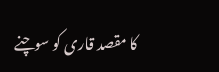کا مقصد قاری کو سوچنے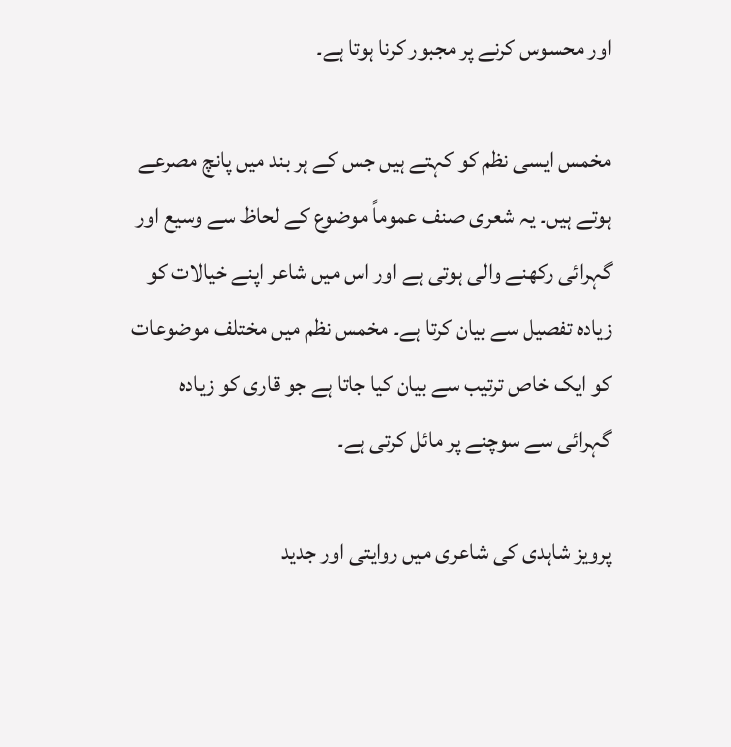اور محسوس کرنے پر مجبور کرنا ہوتا ہے۔

مخمس ایسی نظم کو کہتے ہیں جس کے ہر بند میں پانچ مصرعے ہوتے ہیں۔ یہ شعری صنف عموماً موضوع کے لحاظ سے وسیع اور گہرائی رکھنے والی ہوتی ہے اور اس میں شاعر اپنے خیالات کو زیادہ تفصیل سے بیان کرتا ہے۔ مخمس نظم میں مختلف موضوعات کو ایک خاص ترتیب سے بیان کیا جاتا ہے جو قاری کو زیادہ گہرائی سے سوچنے پر مائل کرتی ہے۔

پرویز شاہدی کی شاعری میں روایتی اور جدید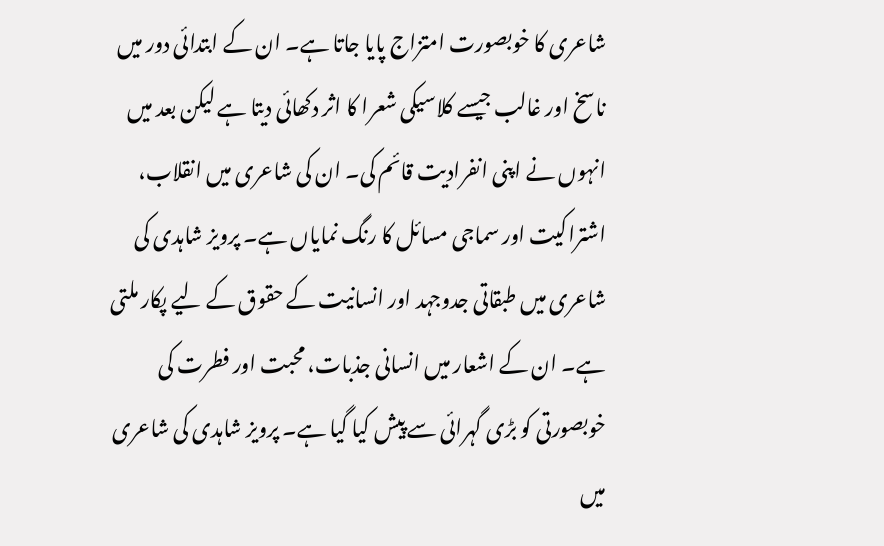شاعری کا خوبصورت امتزاج پایا جاتا ہے۔ ان کے ابتدائی دور میں ناسخ اور غالب جیسے کلاسیکی شعرا کا اثر دکھائی دیتا ہے لیکن بعد میں انہوں نے اپنی انفرادیت قائم کی۔ ان کی شاعری میں انقلاب، اشتراکیت اور سماجی مسائل کا رنگ نمایاں ہے۔ پرویز شاہدی کی شاعری میں طبقاتی جدوجہد اور انسانیت کے حقوق کے لیے پکار ملتی ہے۔ ان کے اشعار میں انسانی جذبات، محبت اور فطرت کی خوبصورتی کو بڑی گہرائی سے پیش کیا گیا ہے۔ پرویز شاہدی کی شاعری میں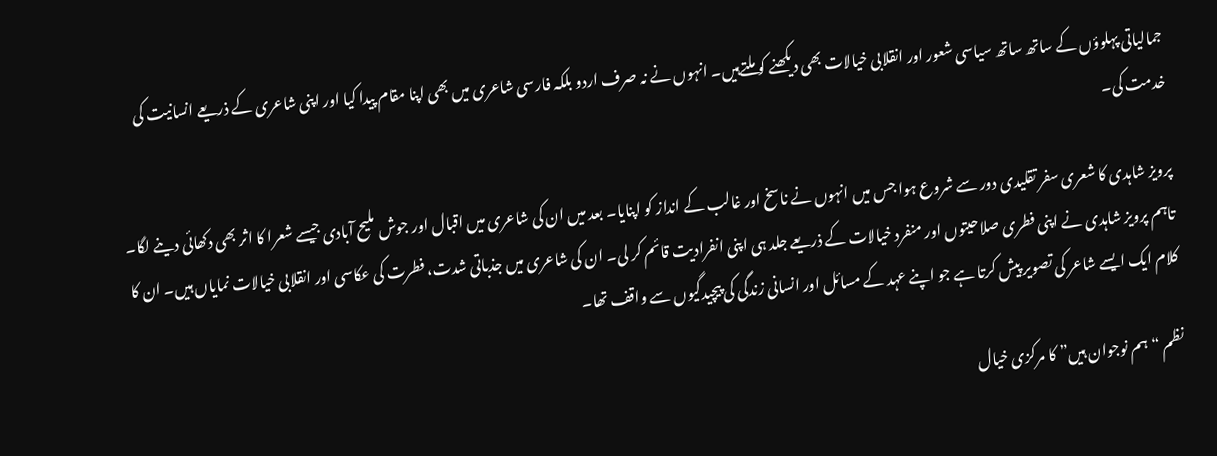جمالیاتی پہلوؤں کے ساتھ ساتھ سیاسی شعور اور انقلابی خیالات بھی دیکھنے کو ملتےہیں۔ انہوں نے نہ صرف اردو بلکہ فارسی شاعری میں بھی اپنا مقام پیدا کیا اور اپنی شاعری کے ذریعے انسانیت کی خدمت کی۔

پرویز شاہدی کا شعری سفر تقلیدی دور سے شروع ہوا جس میں انہوں نے ناسخ اور غالب کے انداز کو اپنایا۔ بعد میں ان کی شاعری میں اقبال اور جوش ملیح آبادی جیسے شعرا کا اثر بھی دکھائی دینے لگا۔ تاہم پرویز شاہدی نے اپنی فطری صلاحیتوں اور منفرد خیالات کے ذریعے جلد ہی اپنی انفرادیت قائم کر لی۔ ان کی شاعری میں جذباتی شدت، فطرت کی عکاسی اور انقلابی خیالات نمایاں ہیں۔ ان کا کلام ایک ایسے شاعر کی تصویر پیش کرتا ہے جو اپنے عہد کے مسائل اور انسانی زندگی کی پیچیدگیوں سے واقف تھا۔

نظم “ہم نوجوان ہیں” کا مرکزی خیال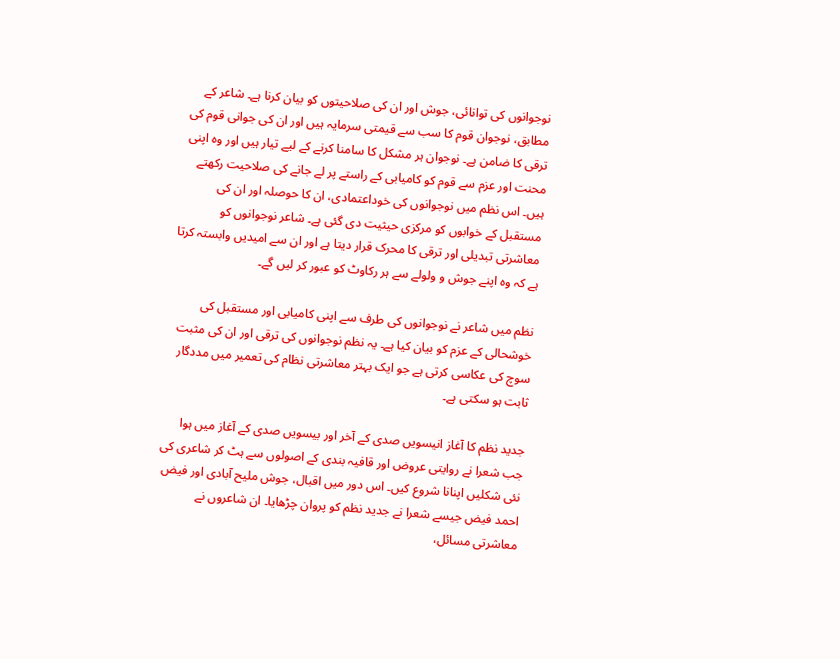نوجوانوں کی توانائی، جوش اور ان کی صلاحیتوں کو بیان کرنا ہے۔ شاعر کے مطابق، نوجوان قوم کا سب سے قیمتی سرمایہ ہیں اور ان کی جوانی قوم کی ترقی کا ضامن ہے۔ نوجوان ہر مشکل کا سامنا کرنے کے لیے تیار ہیں اور وہ اپنی محنت اور عزم سے قوم کو کامیابی کے راستے پر لے جانے کی صلاحیت رکھتے ہیں۔ اس نظم میں نوجوانوں کی خوداعتمادی، ان کا حوصلہ اور ان کی مستقبل کے خوابوں کو مرکزی حیثیت دی گئی ہے۔ شاعر نوجوانوں کو معاشرتی تبدیلی اور ترقی کا محرک قرار دیتا ہے اور ان سے امیدیں وابستہ کرتا ہے کہ وہ اپنے جوش و ولولے سے ہر رکاوٹ کو عبور کر لیں گے۔

نظم میں شاعر نے نوجوانوں کی طرف سے اپنی کامیابی اور مستقبل کی خوشحالی کے عزم کو بیان کیا ہے۔ یہ نظم نوجوانوں کی ترقی اور ان کی مثبت سوچ کی عکاسی کرتی ہے جو ایک بہتر معاشرتی نظام کی تعمیر میں مددگار ثابت ہو سکتی ہے۔

جدید نظم کا آغاز انیسویں صدی کے آخر اور بیسویں صدی کے آغاز میں ہوا جب شعرا نے روایتی عروض اور قافیہ بندی کے اصولوں سے ہٹ کر شاعری کی نئی شکلیں اپنانا شروع کیں۔ اس دور میں اقبال، جوش ملیح آبادی اور فیض احمد فیض جیسے شعرا نے جدید نظم کو پروان چڑھایا۔ ان شاعروں نے معاشرتی مسائل،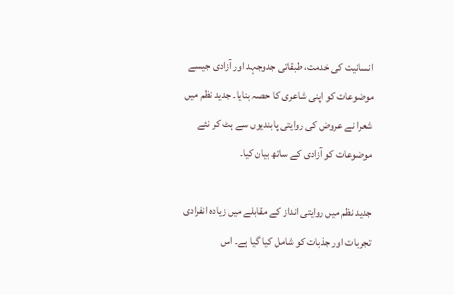انسانیت کی خدمت، طبقاتی جدوجہد اور آزادی جیسے موضوعات کو اپنی شاعری کا حصہ بنایا۔ جدید نظم میں شعرا نے عروض کی روایتی پابندیوں سے ہٹ کر نئے موضوعات کو آزادی کے ساتھ بیان کیا۔

جدید نظم میں روایتی انداز کے مقابلے میں زیادہ انفرادی تجربات اور جذبات کو شامل کیا گیا ہے۔ اس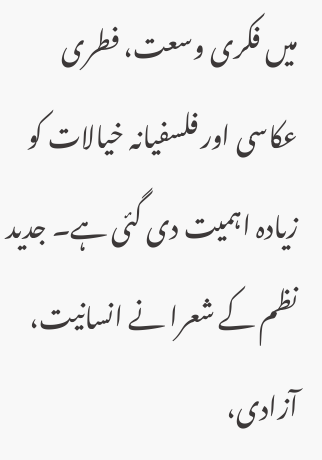میں فکری وسعت، فطری عکاسی اور فلسفیانہ خیالات کو زیادہ اہمیت دی گئی ہے۔ جدید نظم کے شعرا نے انسانیت، آزادی،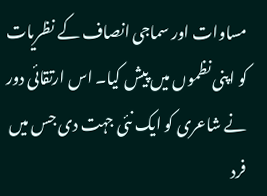مساوات اور سماجی انصاف کے نظریات کو اپنی نظموں میں پیش کیا۔ اس ارتقائی دور نے شاعری کو ایک نئی جہت دی جس میں فرد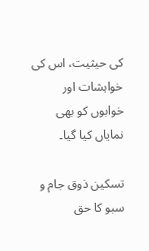کی حیثیت، اس کی خواہشات اور خوابوں کو بھی نمایاں کیا گیا۔

تسکین ذوق جام و سبو کا حق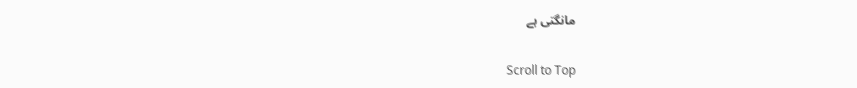مانگتی ہے

Scroll to Top